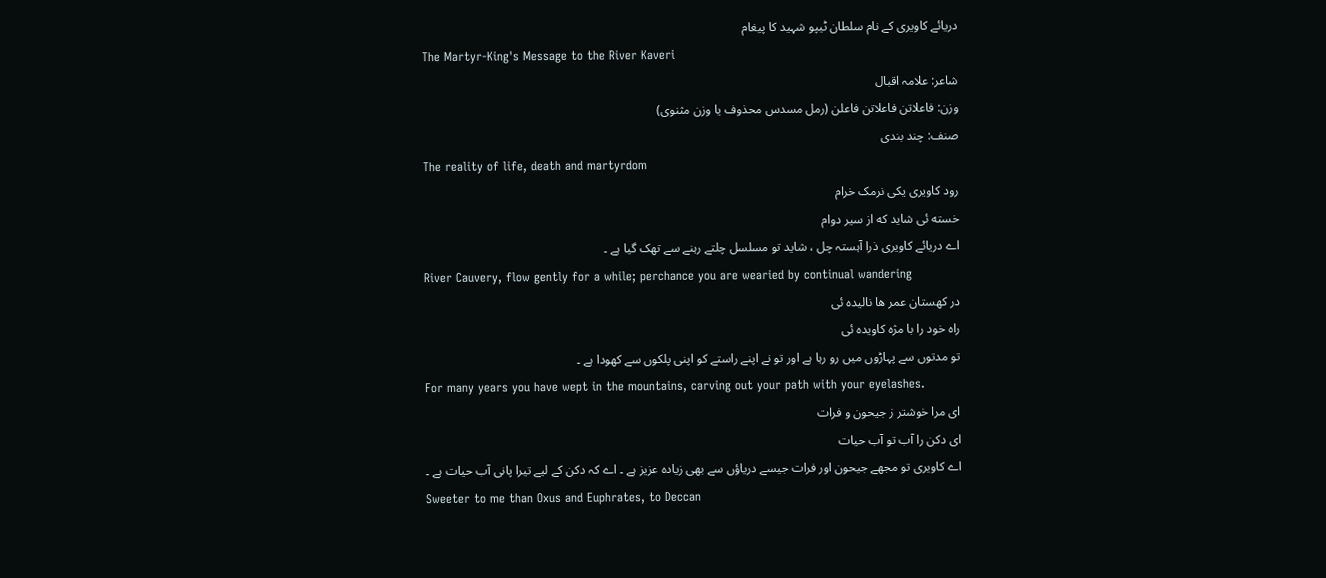دریائے کاویری کے نام سلطان ٹیپو شہید کا پیغام
The Martyr-King's Message to the River Kaveri
شاعر: علامہ اقبال
وزن: فاعلاتن فاعلاتن فاعلن (رمل مسدس محذوف یا وزن مثنوی)
صنف: چند بندی
The reality of life, death and martyrdom
رود کاویری یکی نرمک خرام
خسته ئی شاید که از سیر دوام
اے دریائے کاویری ذرا آہستہ چل ، شاید تو مسلسل چلتے رہنے سے تھک گیا ہے ۔
River Cauvery, flow gently for a while; perchance you are wearied by continual wandering
در کهستان عمر ها نالیده ئی
راه خود را با مژه کاویده ئی
تو مدتوں سے پہاڑوں میں رو رہا ہے اور تو نے اپنے راستے کو اپنی پلکوں سے کھودا ہے ۔
For many years you have wept in the mountains, carving out your path with your eyelashes.
ای مرا خوشتر ز جیحون و فرات
ای دکن را آب تو آب حیات
اے کاویری تو مجھے جیحون اور فرات جیسے دریاؤں سے بھی زیادہ عزیز ہے ۔ اے کہ دکن کے لیے تیرا پانی آب حیات ہے ۔
Sweeter to me than Oxus and Euphrates, to Deccan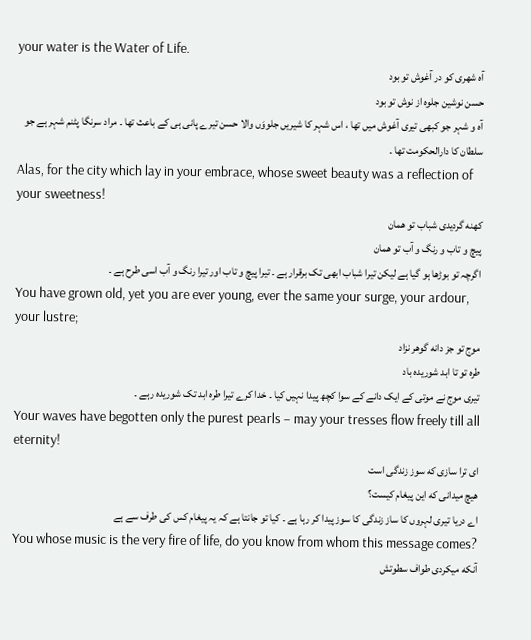your water is the Water of Life.
آه شهری کو در آغوش تو بود
حسن نوشین جلوه از نوش تو بود
آہ و شہر جو کبھی تیری آغوش میں تھا ، اس شہر کا شیریں جلووَں والا حسن تیرے پانی ہی کے باعث تھا ۔ مراد سرنگا پٹنم شہر ہے جو سلطان کا دارالحکومت تھا ۔
Alas, for the city which lay in your embrace, whose sweet beauty was a reflection of your sweetness!
کهنه گردیدی شباب تو همان
پیچ و تاب و رنگ و آب تو همان
اگرچہ تو بوڑھا ہو گیا ہے لیکن تیرا شباب ابھی تک برقرار ہے ۔ تیرا پیچ و تاب اور تیرا رنگ و آب اسی طرح ہے ۔
You have grown old, yet you are ever young, ever the same your surge, your ardour, your lustre;
موج تو جز دانه گوهر نزاد
طره تو تا ابد شوریده باد
تیری موج نے موتی کے ایک دانے کے سوا کچھ پیدا نہیں کیا ۔ خدا کرے تیرا طرہ ابد تک شوریدہ رہے ۔
Your waves have begotten only the purest pearls – may your tresses flow freely till all eternity!
ای ترا سازی که سوز زندگی است
هیچ میدانی که این پیغام کیست؟
اے دریا تیری لہروں کا ساز زندگی کا سوز پیدا کر رہا ہے ۔ کیا تو جانتا ہے کہ یہ پیغام کس کی طرف سے ہے
You whose music is the very fire of life, do you know from whom this message comes?
آنکه میکردی طواف سطوتش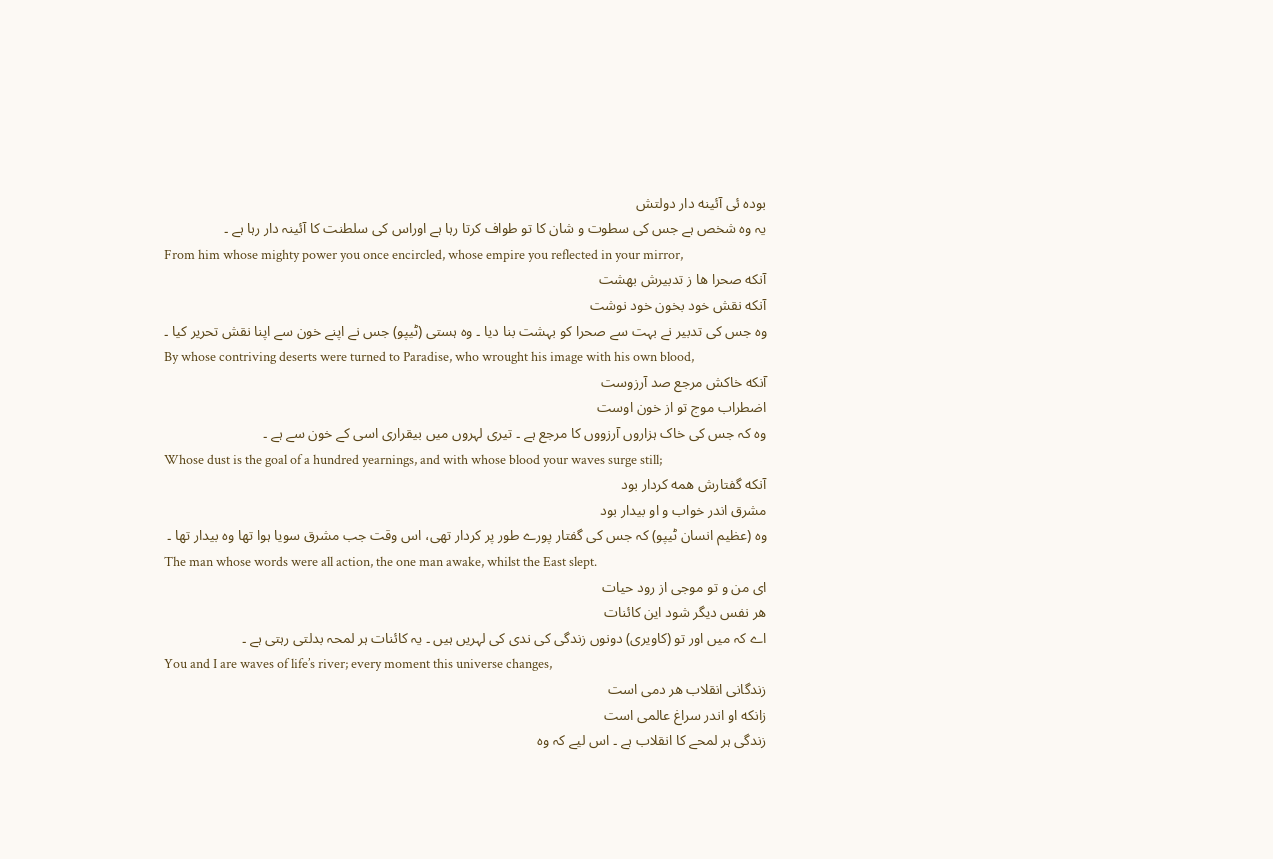بوده ئی آئینه دار دولتش
یہ وہ شخص ہے جس کی سطوت و شان کا تو طواف کرتا رہا ہے اوراس کی سلطنت کا آئینہ دار رہا ہے ۔
From him whose mighty power you once encircled, whose empire you reflected in your mirror,
آنکه صحرا ها ز تدبیرش بهشت
آنکه نقش خود بخون خود نوشت
وہ جس کی تدبیر نے بہت سے صحرا کو بہشت بنا دیا ۔ وہ ہستی (ٹیپو) جس نے اپنے خون سے اپنا نقش تحریر کیا ۔
By whose contriving deserts were turned to Paradise, who wrought his image with his own blood,
آنکه خاکش مرجع صد آرزوست
اضطراب موج تو از خون اوست
وہ کہ جس کی خاک ہزاروں آرزووں کا مرجع ہے ۔ تیری لہروں میں بیقراری اسی کے خون سے ہے ۔
Whose dust is the goal of a hundred yearnings, and with whose blood your waves surge still;
آنکه گفتارش همه کردار بود
مشرق اندر خواب و او بیدار بود
وہ (عظیم انسان ٹیپو) کہ جس کی گفتار پورے طور پر کردار تھی، اس وقت جب مشرق سویا ہوا تھا وہ بیدار تھا ۔
The man whose words were all action, the one man awake, whilst the East slept.
ای من و تو موجی از رود حیات
هر نفس دیگر شود این کائنات
اے کہ میں اور تو (کاویری) دونوں زندگی کی ندی کی لہریں ہیں ۔ یہ کائنات ہر لمحہ بدلتی رہتی ہے ۔
You and I are waves of life’s river; every moment this universe changes,
زندگانی انقلاب هر دمی است
زانکه او اندر سراغ عالمی است
زندگی ہر لمحے کا انقلاب ہے ۔ اس لیے کہ وہ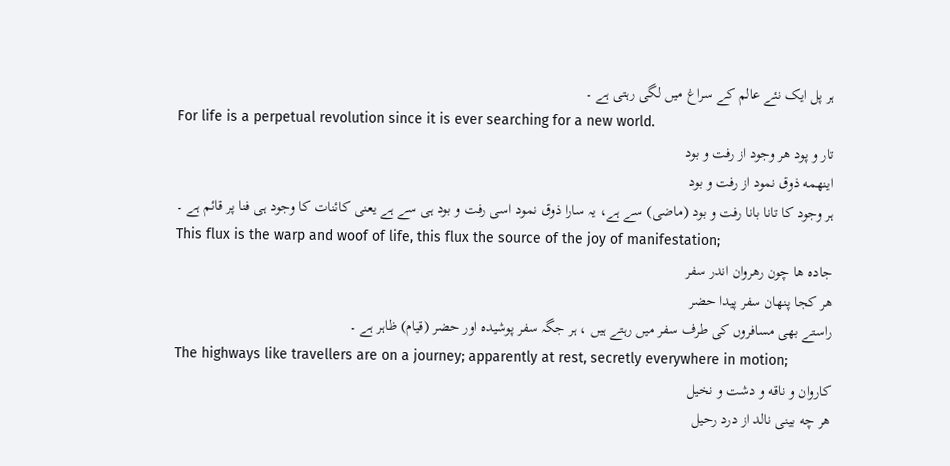ہر پل ایک نئے عالم کے سراغ میں لگی رہتی ہے ۔
For life is a perpetual revolution since it is ever searching for a new world.
تار و پود هر وجود از رفت و بود
اینهمه ذوق نمود از رفت و بود
ہر وجود کا تانا بانا رفت و بود (ماضی) سے ہے، یہ سارا ذوق نمود اسی رفت و بود ہی سے ہے یعنی کائنات کا وجود ہی فنا پر قائم ہے ۔
This flux is the warp and woof of life, this flux the source of the joy of manifestation;
جاده ها چون رهروان اندر سفر
هر کجا پنهان سفر پیدا حضر
راستے بھی مسافروں کی طرف سفر میں رہتے ہیں ، ہر جگہ سفر پوشیدہ اور حضر (قیام) ظاہر ہے ۔
The highways like travellers are on a journey; apparently at rest, secretly everywhere in motion;
کاروان و ناقه و دشت و نخیل
هر چه بینی نالد از درد رحیل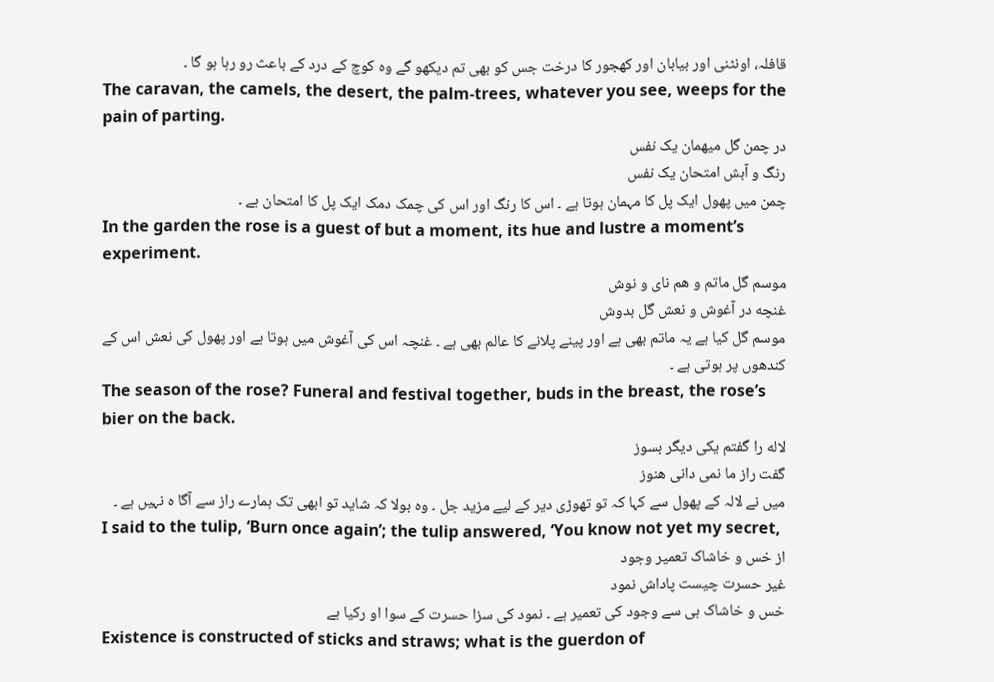قافلہ، اونٹنی اور بیابان اور کھجور کا درخت جس کو بھی تم دیکھو گے وہ کوچ کے درد کے باعث رو رہا ہو گا ۔
The caravan, the camels, the desert, the palm-trees, whatever you see, weeps for the pain of parting.
در چمن گل میهمان یک نفس
رنگ و آبش امتحان یک نفس
چمن میں پھول ایک پل کا مہمان ہوتا ہے ۔ اس کا رنگ اور اس کی چمک دمک ایک پل کا امتحان ہے ۔
In the garden the rose is a guest of but a moment, its hue and lustre a moment’s experiment.
موسم گل ماتم و هم نای و نوش
غنچه در آغوش و نعش گل بدوش
موسم گل کیا ہے یہ ماتم بھی ہے اور پینے پلانے کا عالم بھی ہے ۔ غنچہ اس کی آغوش میں ہوتا ہے اور پھول کی نعش اس کے کندھوں پر ہوتی ہے ۔
The season of the rose? Funeral and festival together, buds in the breast, the rose’s bier on the back.
لاله را گفتم یکی دیگر بسوز
گفت راز ما نمی دانی هنوز
میں نے لالہ کے پھول سے کہا کہ تو تھوڑی دیر کے لیے مزید جل ۔ وہ بولا کہ شاید تو ابھی تک ہمارے راز سے آگا ہ نہیں ہے ۔
I said to the tulip, ‘Burn once again’; the tulip answered, ‘You know not yet my secret,
از خس و خاشاک تعمیر وجود
غیر حسرت چیست پاداش نمود
خس و خاشاک ہی سے وجود کی تعمیر ہے ۔ نمود کی سزا حسرت کے سوا او رکیا ہے
Existence is constructed of sticks and straws; what is the guerdon of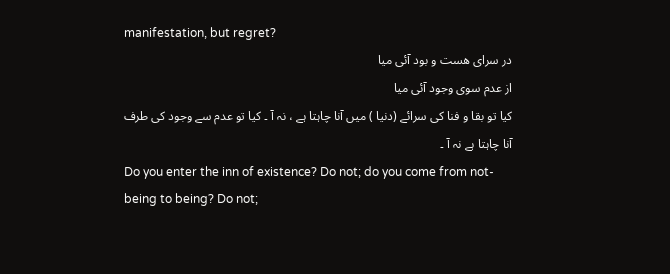manifestation, but regret?
در سرای هست و بود آئی میا
از عدم سوی وجود آئی میا
کیا تو بقا و فنا کی سرائے (دنیا ) میں آنا چاہتا ہے ، نہ آ ۔ کیا تو عدم سے وجود کی طرف آنا چاہتا ہے نہ آ ۔
Do you enter the inn of existence? Do not; do you come from not-being to being? Do not;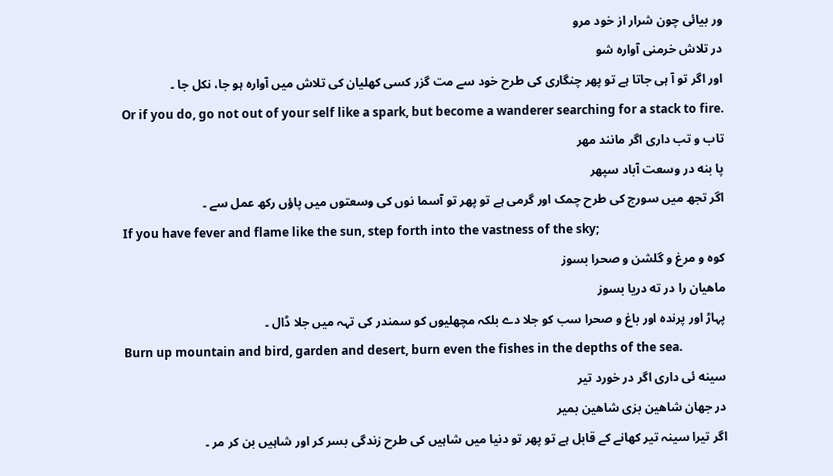ور بیائی چون شرار از خود مرو
در تلاش خرمنی آواره شو
اور اگر تو آ ہی جاتا ہے تو پھر چنگاری کی طرح خود سے مت گزر کسی کھلیان کی تلاش میں آوارہ ہو جا، نکل جا ۔
Or if you do, go not out of your self like a spark, but become a wanderer searching for a stack to fire.
تاب و تب داری اگر مانند مهر
پا بنه در وسعت آباد سپهر
اگر تجھ میں سورج کی طرح چمک اور گرمی ہے تو پھر تو آسما نوں کی وسعتوں میں پاؤں رکھ عمل سے ۔
If you have fever and flame like the sun, step forth into the vastness of the sky;
کوه و مرغ و گلشن و صحرا بسوز
ماهیان را در ته دریا بسوز
پہاڑ اور پرندہ اور باغ و صحرا سب کو جلا دے بلکہ مچھلیوں کو سمندر کی تہہ میں جلا ڈال ۔
Burn up mountain and bird, garden and desert, burn even the fishes in the depths of the sea.
سینه ئی داری اگر در خورد تیر
در جهان شاهین بزی شاهین بمیر
اگر تیرا سینہ تیر کھانے کے قابل ہے تو پھر تو دنیا میں شاہیں کی طرح زندگی بسر کر اور شاہیں بن کر مر ۔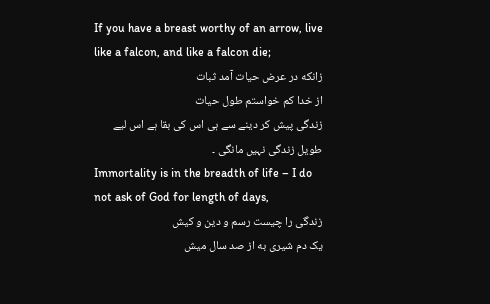If you have a breast worthy of an arrow, live like a falcon, and like a falcon die;
زانکه در عرض حیات آمد ثبات
از خدا کم خواستم طول حیات
زندگی پیش کر دینے سے ہی اس کی بقا ہے اس لیے طویل زندگی نہیں مانگی ۔
Immortality is in the breadth of life – I do not ask of God for length of days,
زندگی را چیست رسم و دین و کیش
یک دم شیری به از صد سال میش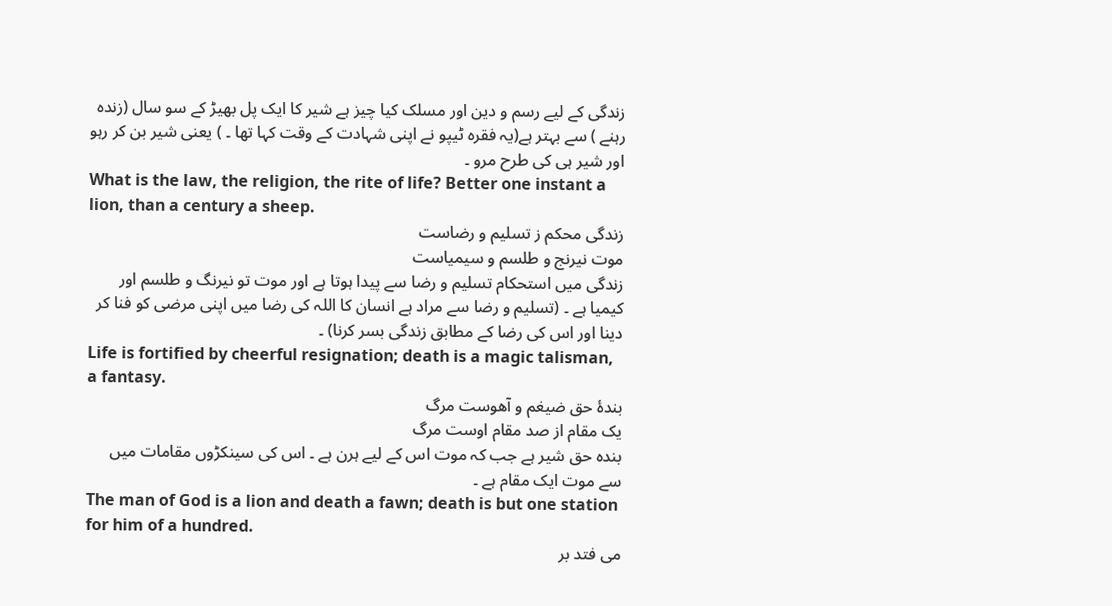زندگی کے لیے رسم و دین اور مسلک کیا چیز ہے شیر کا ایک پل بھیڑ کے سو سال (زندہ رہنے ) سے بہتر ہے(یہ فقرہ ٹیپو نے اپنی شہادت کے وقت کہا تھا ۔ ) یعنی شیر بن کر رہو اور شیر ہی کی طرح مرو ۔
What is the law, the religion, the rite of life? Better one instant a lion, than a century a sheep.
زندگی محکم ز تسلیم و رضاست
موت نیرنج و طلسم و سیمیاست
زندگی میں استحکام تسلیم و رضا سے پیدا ہوتا ہے اور موت تو نیرنگ و طلسم اور کیمیا ہے ۔ (تسلیم و رضا سے مراد ہے انسان کا اللہ کی رضا میں اپنی مرضی کو فنا کر دینا اور اس کی رضا کے مطابق زندگی بسر کرنا) ۔
Life is fortified by cheerful resignation; death is a magic talisman, a fantasy.
بندهٔ حق ضیغم و آهوست مرگ
یک مقام از صد مقام اوست مرگ
بندہ حق شیر ہے جب کہ موت اس کے لیے ہرن ہے ۔ اس کی سینکڑوں مقامات میں سے موت ایک مقام ہے ۔
The man of God is a lion and death a fawn; death is but one station for him of a hundred.
می فتد بر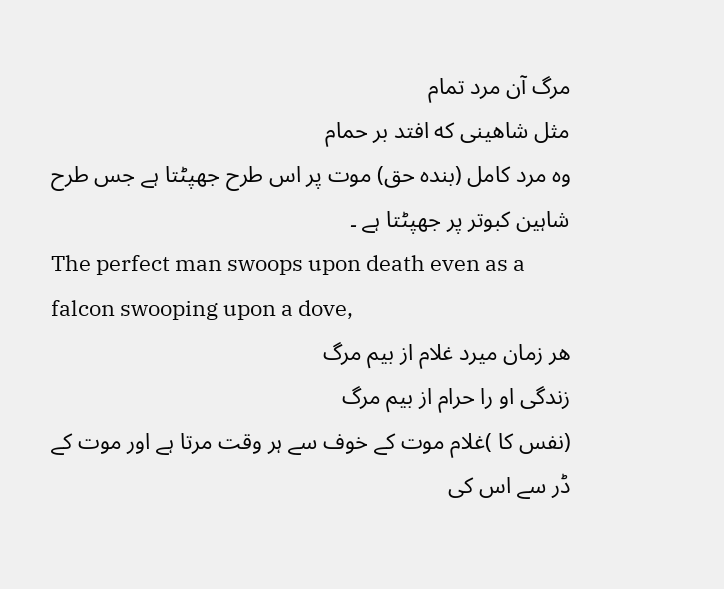مرگ آن مرد تمام
مثل شاهینی که افتد بر حمام
وہ مرد کامل (بندہ حق) موت پر اس طرح جھپٹتا ہے جس طرح شاہین کبوتر پر جھپٹتا ہے ۔
The perfect man swoops upon death even as a falcon swooping upon a dove,
هر زمان میرد غلام از بیم مرگ
زندگی او را حرام از بیم مرگ
(نفس کا )غلام موت کے خوف سے ہر وقت مرتا ہے اور موت کے ڈر سے اس کی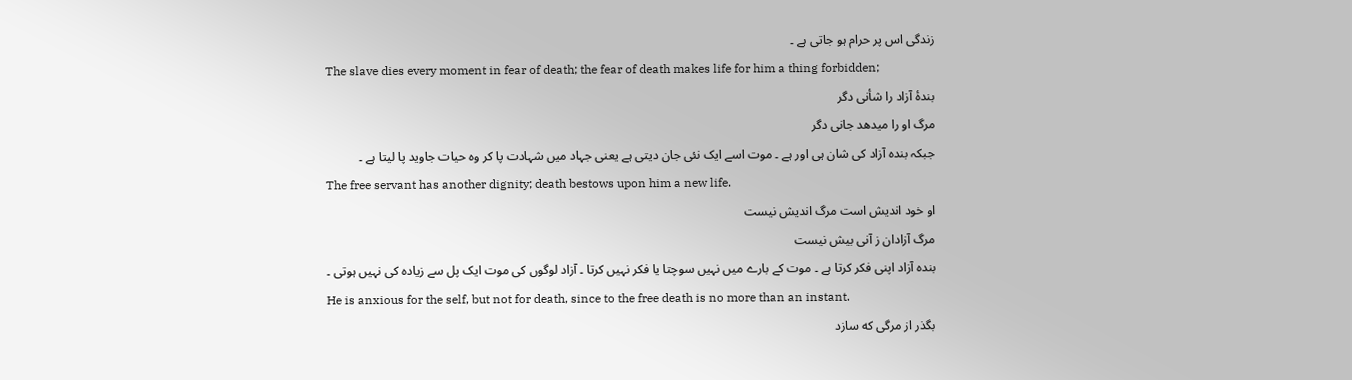زندگی اس پر حرام ہو جاتی ہے ۔
The slave dies every moment in fear of death; the fear of death makes life for him a thing forbidden;
بندهٔ آزاد را شأنی دگر
مرگ او را میدهد جانی دگر
جبکہ بندہ آزاد کی شان ہی اور ہے ۔ موت اسے ایک نئی جان دیتی ہے یعنی جہاد میں شہادت پا کر وہ حیات جاوید پا لیتا ہے ۔
The free servant has another dignity; death bestows upon him a new life.
او خود اندیش است مرگ اندیش نیست
مرگ آزادان ز آنی بیش نیست
بندہ آزاد اپنی فکر کرتا ہے ۔ موت کے بارے میں نہیں سوچتا یا فکر نہیں کرتا ۔ آزاد لوگوں کی موت ایک پل سے زیادہ کی نہیں ہوتی ۔
He is anxious for the self, but not for death, since to the free death is no more than an instant.
بگذر از مرگی که سازد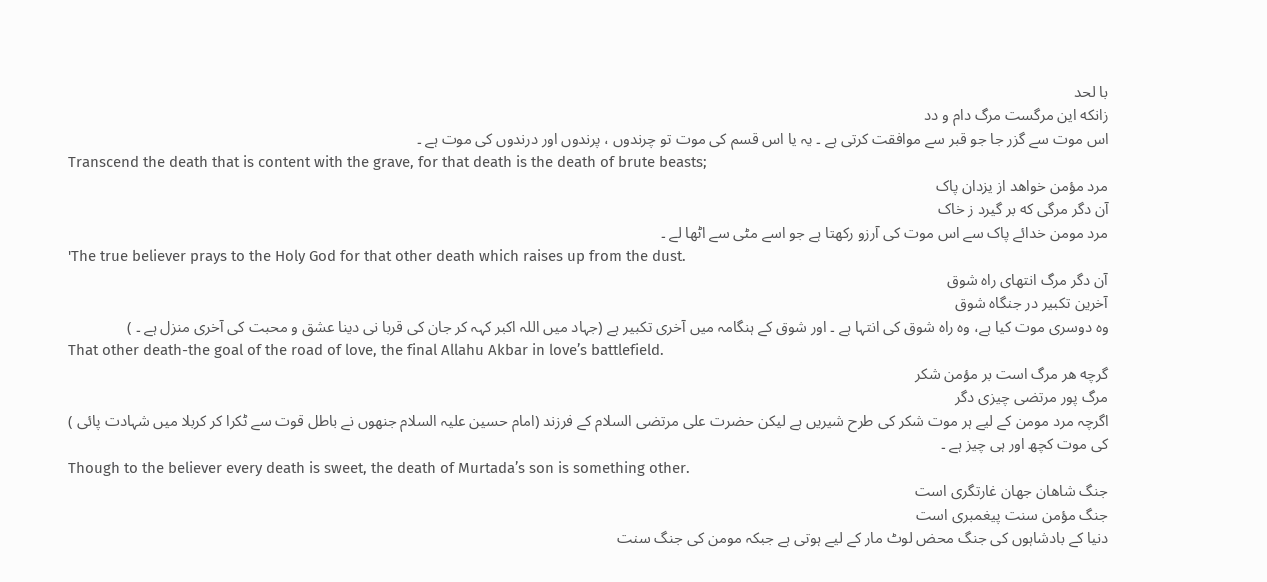با لحد
زانکه این مرگست مرگ دام و دد
اس موت سے گزر جا جو قبر سے موافقت کرتی ہے ۔ یہ یا اس قسم کی موت تو چرندوں ، پرندوں اور درندوں کی موت ہے ۔
Transcend the death that is content with the grave, for that death is the death of brute beasts;
مرد مؤمن خواهد از یزدان پاک
آن دگر مرگی که بر گیرد ز خاک
مرد مومن خدائے پاک سے اس موت کی آرزو رکھتا ہے جو اسے مٹی سے اٹھا لے ۔
'The true believer prays to the Holy God for that other death which raises up from the dust.
آن دگر مرگ انتهای راه شوق
آخرین تکبیر در جنگاه شوق
وہ دوسری موت کیا ہے، وہ راہ شوق کی انتہا ہے ۔ اور شوق کے ہنگامہ میں آخری تکبیر ہے (جہاد میں اللہ اکبر کہہ کر جان کی قربا نی دینا عشق و محبت کی آخری منزل ہے ۔ )
That other death-the goal of the road of love, the final Allahu Akbar in love’s battlefield.
گرچه هر مرگ است بر مؤمن شکر
مرگ پور مرتضی چیزی دگر
اگرچہ مرد مومن کے لیے ہر موت شکر کی طرح شیریں ہے لیکن حضرت علی مرتضی السلام کے فرزند (امام حسین علیہ السلام جنھوں نے باطل قوت سے ٹکرا کر کربلا میں شہادت پائی ) کی موت کچھ اور ہی چیز ہے ۔
Though to the believer every death is sweet, the death of Murtada’s son is something other.
جنگ شاهان جهان غارتگری است
جنگ مؤمن سنت پیغمبری است
دنیا کے بادشاہوں کی جنگ محض لوٹ مار کے لیے ہوتی ہے جبکہ مومن کی جنگ سنت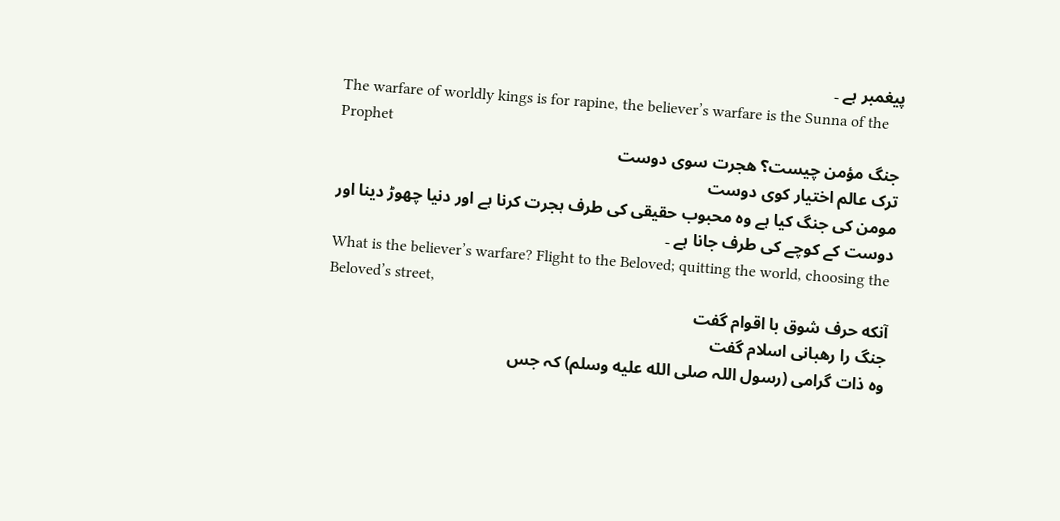پیغمبر ہے ۔
The warfare of worldly kings is for rapine, the believer’s warfare is the Sunna of the Prophet
جنگ مؤمن چیست؟ هجرت سوی دوست
ترک عالم اختیار کوی دوست
مومن کی جنگ کیا ہے وہ محبوب حقیقی کی طرف ہجرت کرنا ہے اور دنیا چھوڑ دینا اور دوست کے کوچے کی طرف جانا ہے ۔
What is the believer’s warfare? Flight to the Beloved; quitting the world, choosing the Beloved’s street,
آنکه حرف شوق با اقوام گفت
جنگ را رهبانی اسلام گفت
وہ ذات گرامی (رسول اللہ صلى الله عليه وسلم) کہ جس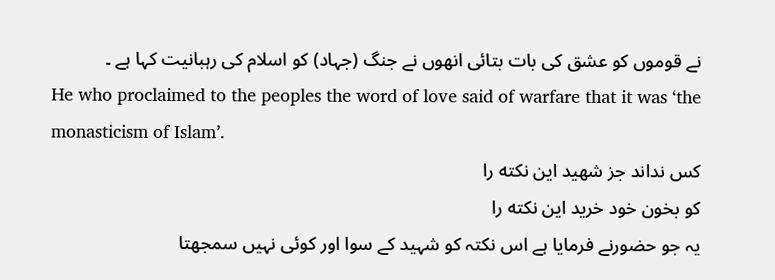نے قوموں کو عشق کی بات بتائی انھوں نے جنگ (جہاد) کو اسلام کی رہبانیت کہا ہے ۔
He who proclaimed to the peoples the word of love said of warfare that it was ‘the monasticism of Islam’.
کس نداند جز شهید این نکته را
کو بخون خود خرید این نکته را
یہ جو حضورنے فرمایا ہے اس نکتہ کو شہید کے سوا اور کوئی نہیں سمجھتا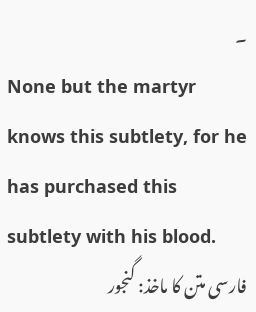۔
None but the martyr knows this subtlety, for he has purchased this subtlety with his blood.
فارسی متن کا ماخذ: گنجور